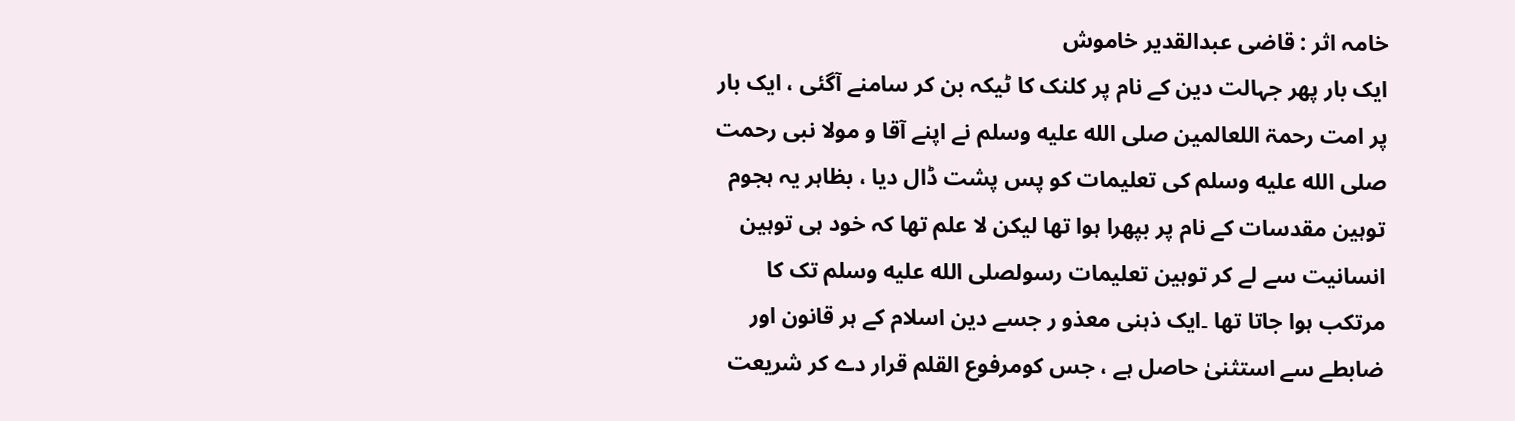خامہ اثر : قاضی عبدالقدیر خاموش
ایک بار پھر جہالت دین کے نام پر کلنک کا ٹیکہ بن کر سامنے آگئی ، ایک بار پر امت رحمۃ اللعالمین صلى الله عليه وسلم نے اپنے آقا و مولا نبی رحمت صلى الله عليه وسلم کی تعلیمات کو پس پشت ڈال دیا ، بظاہر یہ ہجوم توہین مقدسات کے نام پر بپھرا ہوا تھا لیکن لا علم تھا کہ خود ہی توہین انسانیت سے لے کر توہین تعلیمات رسولصلى الله عليه وسلم تک کا مرتکب ہوا جاتا تھا ۔ایک ذہنی معذو ر جسے دین اسلام کے ہر قانون اور ضابطے سے استثنیٰ حاصل ہے ، جس کومرفوع القلم قرار دے کر شریعت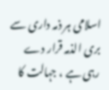اسلامی ہر ذمہ داری سے بری الذمہ قرار دے رہی ہے ، جہالت کا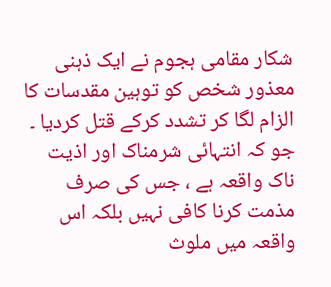شکار مقامی ہجوم نے ایک ذہنی معذور شخص کو توہین مقدسات کا الزام لگا کر تشدد کرکے قتل کردیا ۔ جو کہ انتہائی شرمناک اور اذیت ناک واقعہ ہے ، جس کی صرف مذمت کرنا کافی نہیں بلکہ اس واقعہ میں ملوث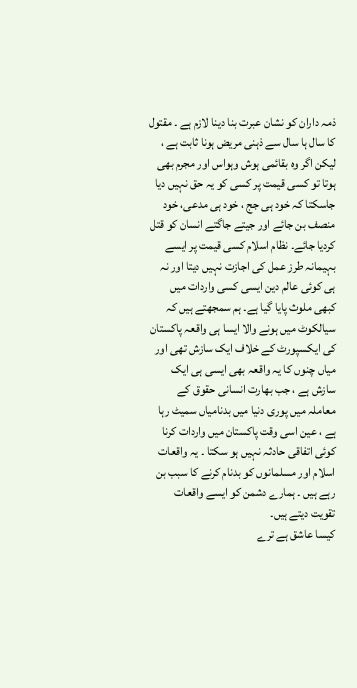ذمہ داران کو نشان عبرت بنا دینا لازم ہے ۔ مقتول کا سال ہا سال سے ذہنی مریض ہونا ثابت ہے ، لیکن اگر وہ بقائمی ہوش وہواس اور مجرم بھی ہوتا تو کسی قیمت پر کسی کو یہ حق نہیں دیا جاسکتا کہ خود ہی جج ، خود ہی مدعی، خود منصف بن جائے اور جیتے جاگتے انسان کو قتل کردیا جائے۔ نظام اسلام کسی قیمت پر ایسے بہیمانہ طرز عمل کی اجازت نہیں دیتا اور نہ ہی کوئی عالم دین ایسی کسی واردات میں کبھی ملوث پایا گیا ہے۔ ہم سمجھتے ہیں کہ سیالکوٹ میں ہونے والا ایسا ہی واقعہ پاکستان کی ایکسپورٹ کے خلاف ایک سازش تھی اور میاں چنوں کا یہ واقعہ بھی ایسی ہی ایک سازش ہے ، جب بھارت انسانی حقوق کے معاملہ میں پوری دنیا میں بدنامیاں سمیٹ رہا ہے ، عین اسی وقت پاکستان میں واردات کرنا کوئی اتفاقی حادثہ نہیں ہو سکتا ۔ یہ واقعات اسلام اور مسلمانوں کو بدنام کرنے کا سبب بن رہے ہیں ۔ ہمارے دشمن کو ایسے واقعات تقویت دیتے ہیں۔
کیسا عاشق ہے ترے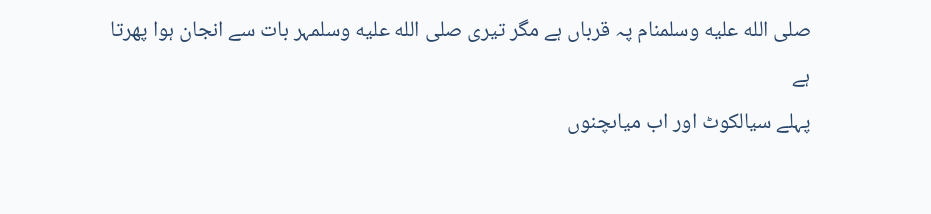صلى الله عليه وسلمنام پہ قرباں ہے مگر تیری صلى الله عليه وسلمہر بات سے انجان ہوا پھرتا ہے
پہلے سیالکوٹ اور اب میاںچنوں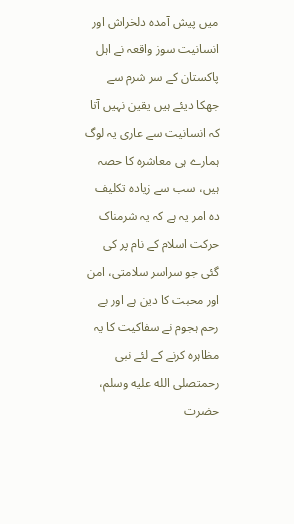میں پیش آمدہ دلخراش اور انسانیت سوز واقعہ نے اہل پاکستان کے سر شرم سے جھکا دیئے ہیں یقین نہیں آتا کہ انسانیت سے عاری یہ لوگ ہمارے ہی معاشرہ کا حصہ ہیں، سب سے زیادہ تکلیف دہ امر یہ ہے کہ یہ شرمناک حرکت اسلام کے نام پر کی گئی جو سراسر سلامتی، امن اور محبت کا دین ہے اور بے رحم ہجوم نے سفاکیت کا یہ مظاہرہ کرنے کے لئے نبی رحمتصلى الله عليه وسلم، حضرت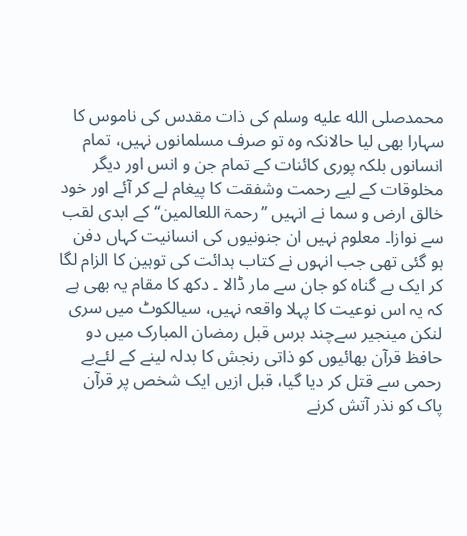محمدصلى الله عليه وسلم کی ذات مقدس کی ناموس کا سہارا بھی لیا حالانکہ وہ تو صرف مسلمانوں نہیں، تمام انسانوں بلکہ پوری کائنات کے تمام جن و انس اور دیگر مخلوقات کے لیے رحمت وشفقت کا پیغام لے کر آئے اور خود خالق ارض و سما نے انہیں ’’رحمۃ اللعالمین‘‘ کے ابدی لقب سے نوازا۔ معلوم نہیں ان جنونیوں کی انسانیت کہاں دفن ہو گئی تھی جب انہوں نے کتاب ہدائت کی توہین کا الزام لگا کر ایک بے گناہ کو جان سے مار ڈالا ۔ دکھ کا مقام یہ بھی ہے کہ یہ اس نوعیت کا پہلا واقعہ نہیں، سیالکوٹ میں سری لنکن مینجیر سےچند برس قبل رمضان المبارک میں دو حافظ قرآن بھائیوں کو ذاتی رنجش کا بدلہ لینے کے لئےبے رحمی سے قتل کر دیا گیا، قبل ازیں ایک شخص پر قرآن پاک کو نذر آتش کرنے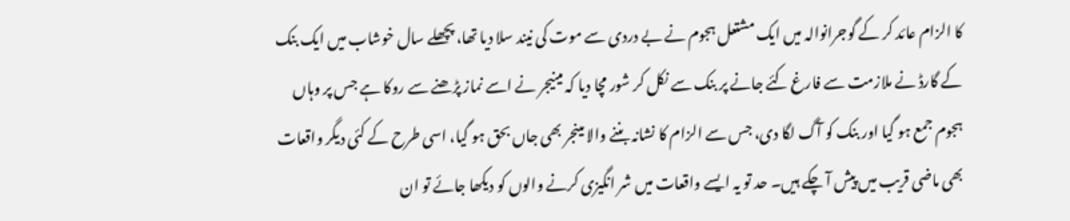کا الزام عائد کر کے گوجرانوالہ میں ایک مشتعل ہجوم نے بے دردی سے موت کی نیند سلا دیا تھا، پچھلے سال خوشاب میں ایک بنک کے گارڈ نے ملازمت سے فارغ کئے جانے پر بنک سے نکل کر شور مچا دیا کہ مینیجر نے اسے نماز پڑھنے سے روکا ہے جس پر وہاں ہجوم جمع ہو گیا اور بنک کو آگ لگا دی، جس سے الزام کا نشانہ بننے والا مینجر بھی جاں بحق ہو گیا، اسی طرح کے کئی دیگر واقعات بھی ماضی قریب میں پیش آ چکے ہیں۔ حد تو یہ ایسے واقعات میں شر انگیزی کرنے والوں کو دیکھا جائے تو ان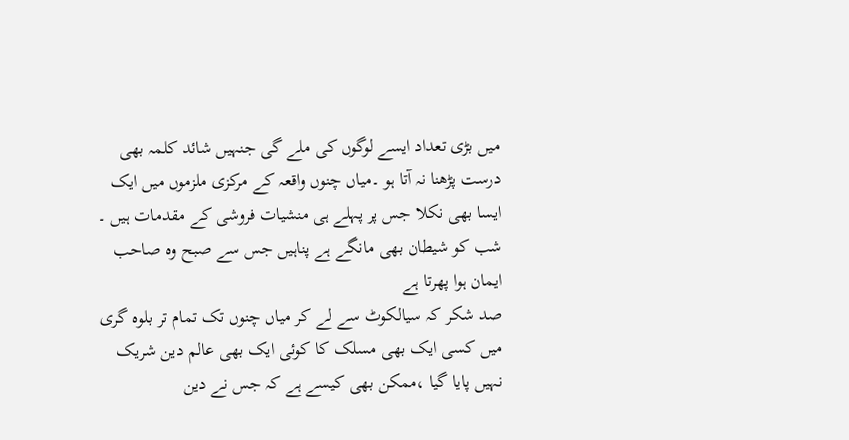میں بڑی تعداد ایسے لوگوں کی ملے گی جنہیں شائد کلمہ بھی درست پڑھنا نہ آتا ہو ۔میاں چنوں واقعہ کے مرکزی ملزموں میں ایک ایسا بھی نکلا جس پر پہلے ہی منشیات فروشی کے مقدمات ہیں ۔
شب کو شیطان بھی مانگے ہے پناہیں جس سے صبح وہ صاحب ایمان ہوا پھرتا ہے
صد شکر کہ سیالکوٹ سے لے کر میاں چنوں تک تمام تر بلوہ گری میں کسی ایک بھی مسلک کا کوئی ایک بھی عالم دین شریک نہیں پایا گیا ،ممکن بھی کیسے ہے کہ جس نے دین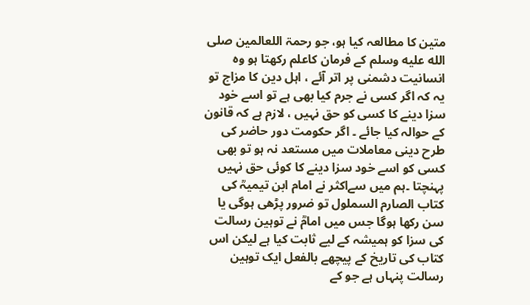متین کا مطالعہ کیا ہو، جو رحمۃ اللعالمین صلى الله عليه وسلم کے فرمان کاعلم رکھتا ہو وہ انسانیت دشمنی پر اتر آئے ، اہل دین کا مزاج تو یہ کہ اگر کسی نے جرم کیا بھی ہے تو اسے خود سزا دینے کا کسی کو حق نہیں ، لازم ہے کہ قانون کے حوالہ کیا جائے ۔ اگر حکومت دور حاضر کی طرح دینی معاملات میں مستعد نہ ہو تو بھی کسی کو اسے خود سزا دینے کا کوئی حق نہیں پہنچتا ۔ہم میں سےاکثر نے امام ابن تیمیہؒ کی کتاب الصارم السملول تو ضرور پڑھی ہوگی یا سن رکھا ہوگا جس میں امامؒ نے توہین رسالت کی سزا کو ہمیشہ کے لیے ثابت کیا ہے لیکن اس کتاب کی تاریخ کے پیچھے بالفعل ایک توہین رسالت پنہاں ہے جو کے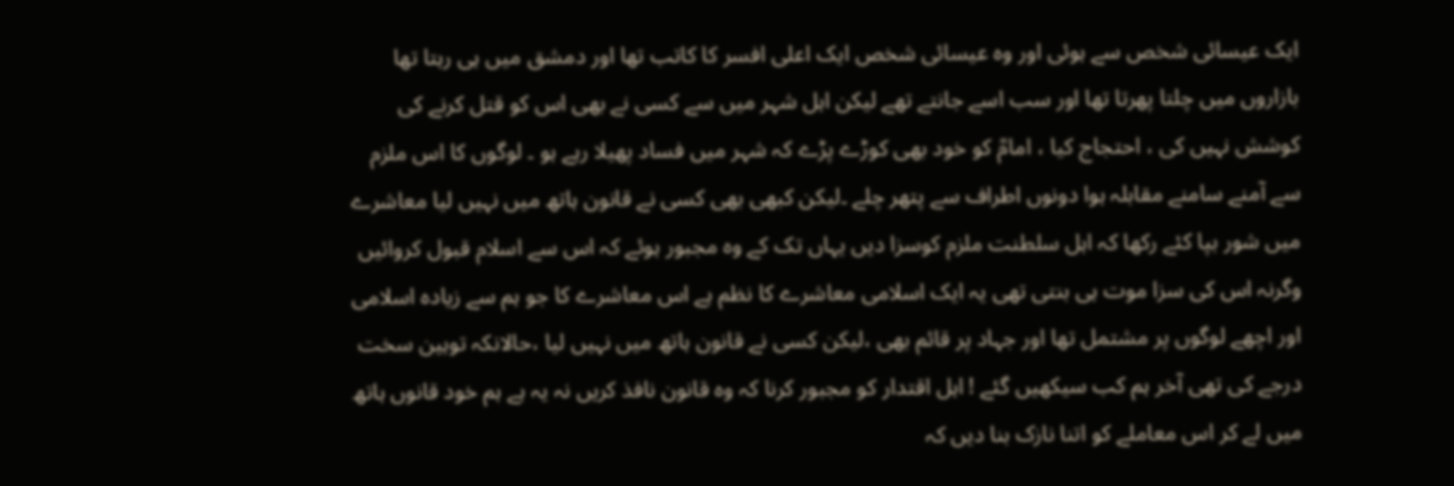ایک عیسائی شخص سے ہوئی اور وہ عیسائی شخص ایک اعلی افسر کا کاتب تھا اور دمشق میں ہی رہتا تھا بازاروں میں چلتا پھرتا تھا اور سب اسے جانتے تھے لیکن اہل شہر میں سے کسی نے بھی اس کو قتل کرنے کی کوشش نہیں کی ، احتجاج کیا ، امامؒ کو خود بھی کوڑے پڑے کہ شہر میں فساد پھیلا رہے ہو ۔ لوگوں کا اس ملزم سے آمنے سامنے مقابلہ ہوا دونوں اطراف سے پتھر چلے ۔لیکن کبھی بھی کسی نے قانون ہاتھ میں نہیں لیا معاشرے میں شور بپا کئے رکھا کہ اہل سلطنت ملزم کوسزا دیں یہاں تک کے وہ مجبور ہوئے کہ اس سے اسلام قبول کروائیں وگرنہ اس کی سزا موت ہی بنتی تھی یہ ایک اسلامی معاشرے کا نظم ہے اس معاشرے کا جو ہم سے زیادہ اسلامی اور اچھے لوگوں پر مشتمل تھا اور جہاد پر قائم بھی ،لیکن کسی نے قانون ہاتھ میں نہیں لیا ،حالانکہ توہین سخت درجے کی تھی آخر ہم کب سیکھیں گئے ! اہل اقتدار کو مجبور کرنا کہ وہ قانون نافذ کریں نہ یہ ہے ہم خود قانوں ہاتھ میں لے کر اس معاملے کو اتنا نازک بنا دیں کہ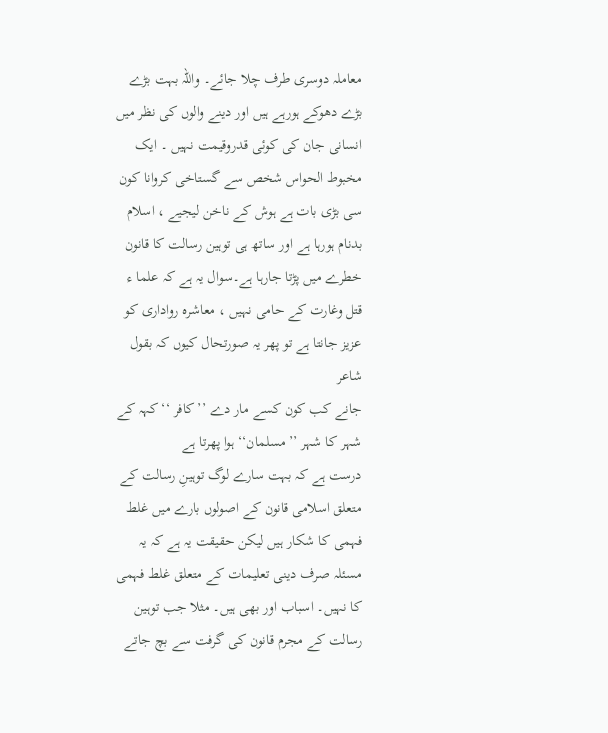معاملہ دوسری طرف چلا جائے۔ واللہ بہت بڑے بڑے دھوکے ہورہے ہیں اور دینے والوں کی نظر میں انسانی جان کی کوئی قدروقیمت نہیں ۔ ایک مخبوط الحواس شخص سے گستاخی کروانا کون سی بڑی بات ہے ہوش کے ناخن لیجیے ، اسلام بدنام ہورہا ہے اور ساتھ ہی توہین رسالت کا قانون خطرے میں پڑتا جارہا ہے۔سوال یہ ہے کہ علما ء قتل وغارت کے حامی نہیں ، معاشرہ رواداری کو عزیز جانتا ہے تو پھر یہ صورتحال کیوں کہ بقول شاعر
جانے کب کون کسے مار دے ’’کافر ‘‘کہہ کے شہر کا شہر ’’مسلمان‘‘ ہوا پھرتا ہے
درست ہے کہ بہت سارے لوگ توہینِ رسالت کے متعلق اسلامی قانون کے اصولوں بارے میں غلط فہمی کا شکار ہیں لیکن حقیقت یہ ہے کہ یہ مسئلہ صرف دینی تعلیمات کے متعلق غلط فہمی کا نہیں۔ اسباب اور بھی ہیں۔ مثلا جب توہین رسالت کے مجرم قانون کی گرفت سے بچ جاتے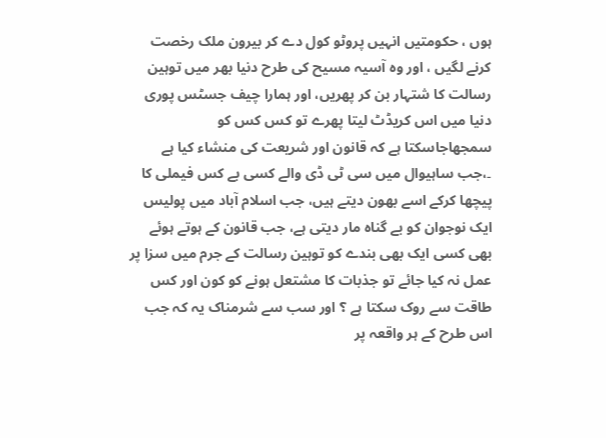ہوں ، حکومتیں انہیں پروٹو کول دے کر بیرون ملک رخصت کرنے لگیں ، اور وہ آسیہ مسیح کی طرح دنیا بھر میں توہین رسالت کا شتہار بن کر پھریں، اور ہمارا چیف جسٹس پوری دنیا میں اس کریڈٹ لیتا پھرے تو کس کس کو سمجھاجاسکتا ہے کہ قانون اور شریعت کی منشاء کیا ہے ۔،جب ساہیوال میں سی ٹی ڈی والے کسی بے کس فیملی کا پیچھا کرکے اسے بھون دیتے ہیں، جب اسلام آباد میں پولیس ایک نوجوان کو بے گناہ مار دیتی ہے، جب قانون کے ہوتے ہوئے بھی کسی ایک بھی بندے کو توہین رسالت کے جرم میں سزا پر عمل نہ کیا جائے تو جذبات کا مشتعل ہونے کو کون اور کس طاقت سے روک سکتا ہے ؟ اور سب سے شرمناک یہ کہ جب اس طرح کے ہر واقعہ پر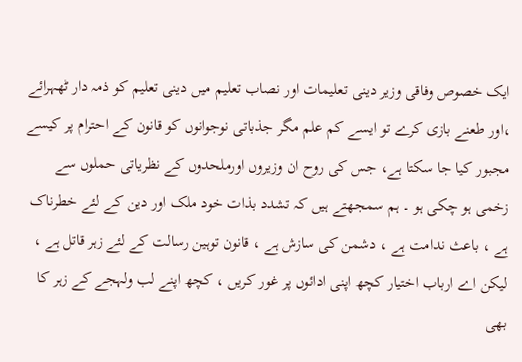ایک خصوص وفاقی وزیر دینی تعلیمات اور نصاب تعلیم میں دینی تعلیم کو ذمہ دار ٹھہرائے ،اور طعنے بازی کرے تو ایسے کم علم مگر جذباتی نوجوانوں کو قانون کے احترام پر کیسے مجبور کیا جا سکتا ہے، جس کی روح ان وزیروں اورملحدوں کے نظریاتی حملوں سے زخمی ہو چکی ہو ۔ ہم سمجھتے ہیں کہ تشدد بذات خود ملک اور دین کے لئے خطرناک ہے ، باعث ندامت ہے ، دشمن کی سازش ہے ، قانون توہین رسالت کے لئے زہر قاتل ہے ، لیکن اے ارباب اختیار کچھ اپنی ادائوں پر غور کریں ، کچھ اپنے لب ولہجے کے زہر کا بھی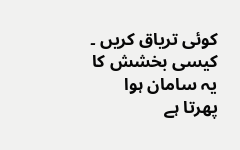کوئی تریاق کریں ۔
کیسی بخشش کا یہ سامان ہوا پھرتا ہے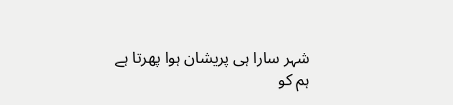شہر سارا ہی پریشان ہوا پھرتا ہے
ہم کو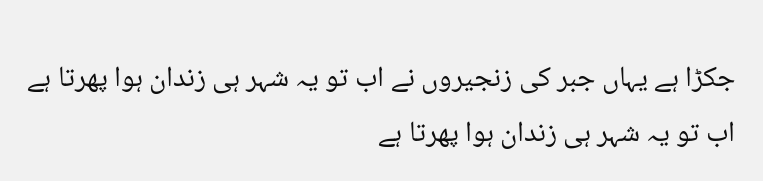جکڑا ہے یہاں جبر کی زنجیروں نے اب تو یہ شہر ہی زندان ہوا پھرتا ہے
اب تو یہ شہر ہی زندان ہوا پھرتا ہے